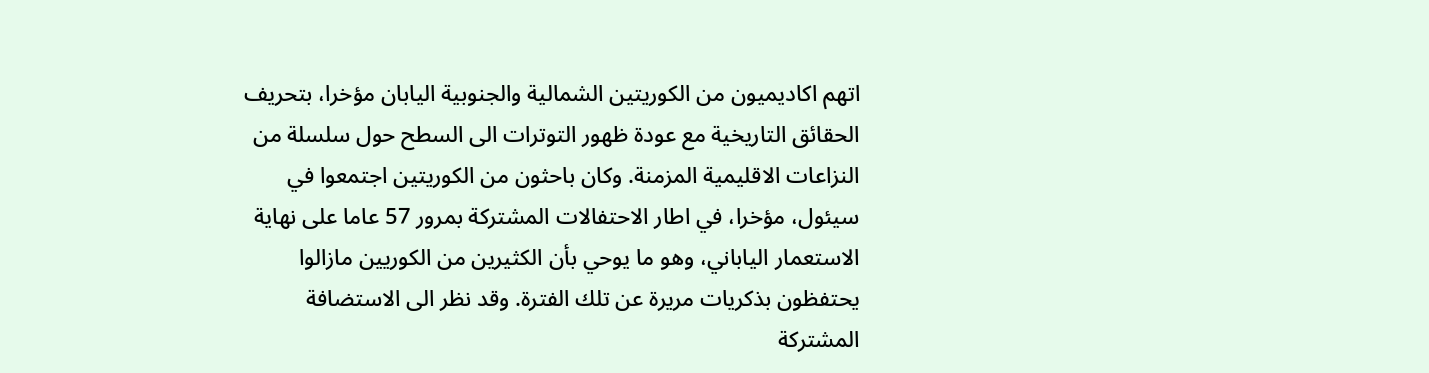اتهم اكاديميون من الكوريتين الشمالية والجنوبية اليابان مؤخرا، بتحريف الحقائق التاريخية مع عودة ظهور التوترات الى السطح حول سلسلة من النزاعات الاقليمية المزمنة. وكان باحثون من الكوريتين اجتمعوا في سيئول، مؤخرا، في اطار الاحتفالات المشتركة بمرور 57 عاما على نهاية الاستعمار الياباني، وهو ما يوحي بأن الكثيرين من الكوريين مازالوا يحتفظون بذكريات مريرة عن تلك الفترة. وقد نظر الى الاستضافة المشتركة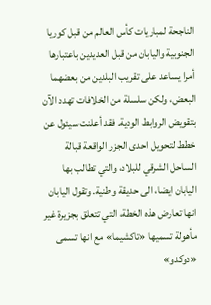الناجحة لمباريات كأس العالم من قبل كوريا الجنوبية واليابان من قبل العديدين باعتبارها أمرا يساعد على تقريب البلدين من بعضهما البعض، ولكن سلسلة من الخلافات تهدد الآن بتقويض الروابط الودية. فقد أعلنت سيئول عن خطط لتحويل احدى الجزر الواقعة قبالة الساحل الشرقي للبلاد، والتي تطالب بها اليابان ايضا، الى حديقة وطنية. وتقول اليابان انها تعارض هذه الخطة، التي تتعلق بجزيرة غير مأهولة تسميها «تاكشيما» مع انها تسمى «دوكدو»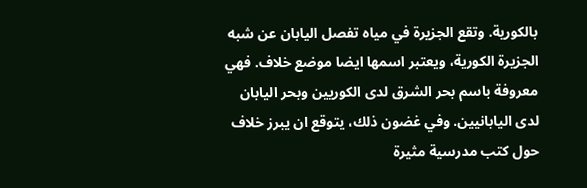بالكورية. وتقع الجزيرة في مياه تفصل اليابان عن شبه الجزيرة الكورية، ويعتبر اسمها ايضا موضع خلاف. فهي معروفة باسم بحر الشرق لدى الكوريين وبحر اليابان لدى اليابانيين. وفي غضون ذلك، يتوقع ان يبرز خلاف حول كتب مدرسية مثيرة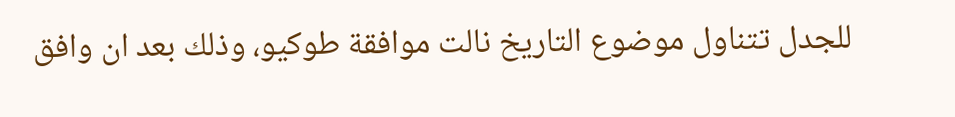للجدل تتناول موضوع التاريخ نالت موافقة طوكيو، وذلك بعد ان وافق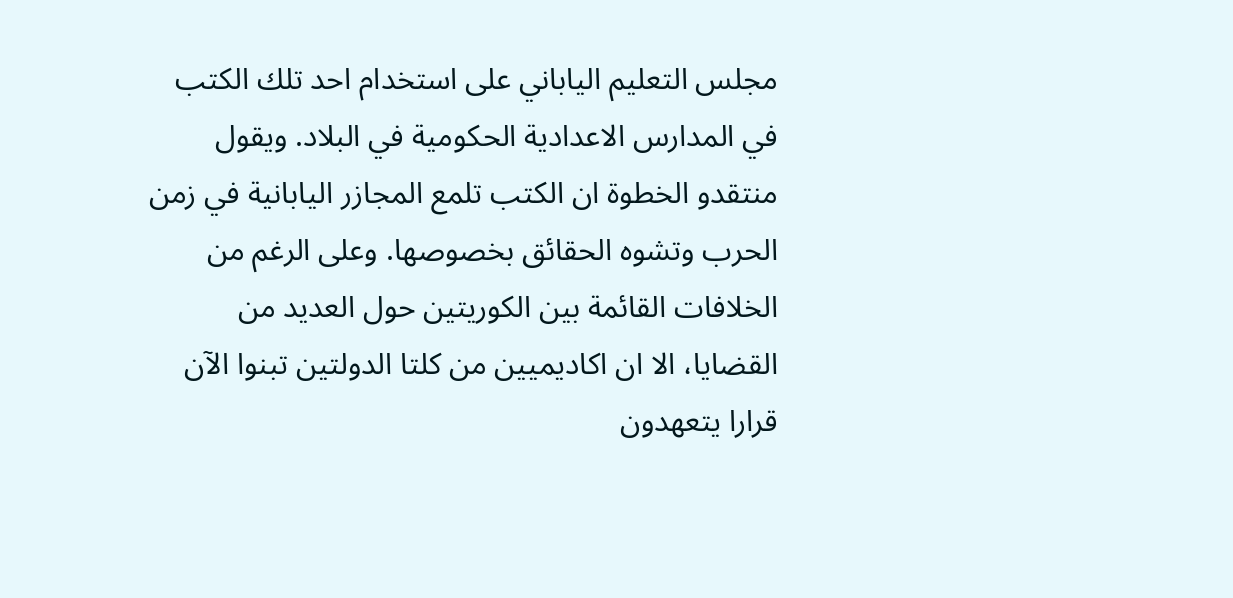مجلس التعليم الياباني على استخدام احد تلك الكتب في المدارس الاعدادية الحكومية في البلاد. ويقول منتقدو الخطوة ان الكتب تلمع المجازر اليابانية في زمن الحرب وتشوه الحقائق بخصوصها. وعلى الرغم من الخلافات القائمة بين الكوريتين حول العديد من القضايا، الا ان اكاديميين من كلتا الدولتين تبنوا الآن قرارا يتعهدون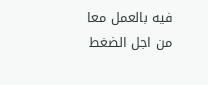فيه بالعمل معا من اجل الضغط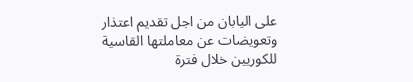على اليابان من اجل تقديم اعتذار وتعويضات عن معاملتها القاسية للكوريين خلال فترة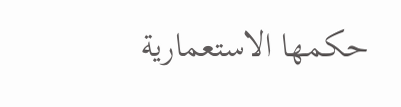حكمها الاستعمارية